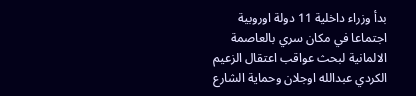بدأ وزراء داخلية 11 دولة اوروبية اجتماعا في مكان سري بالعاصمة الالمانية لبحث عواقب اعتقال الزعيم الكردي عبدالله اوجلان وحماية الشارع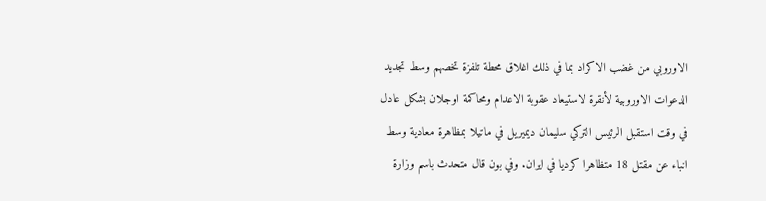الاوروبي من غضب الاكراد بما في ذلك اغلاق محطة تلفزة تخصهم وسط تجديد الدعوات الاوروبية لأنقرة لاستيعاد عقوبة الاعدام ومحاكمة اوجلان بشكل عادل في وقت استقبل الرئيس التركي سليمان ديميريل في ماتيلا بمظاهرة معادية وسط انباء عن مقتل 18 متظاهرا كرديا في ايران. وفي بون قال متحدث باسم وزارة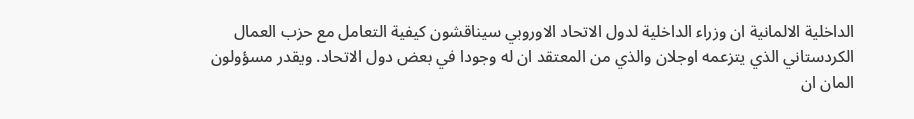الداخلية الالمانية ان وزراء الداخلية لدول الاتحاد الاوروبي سيناقشون كيفية التعامل مع حزب العمال الكردستاني الذي يتزعمه اوجلان والذي من المعتقد ان له وجودا في بعض دول الاتحاد. ويقدر مسؤولون المان ان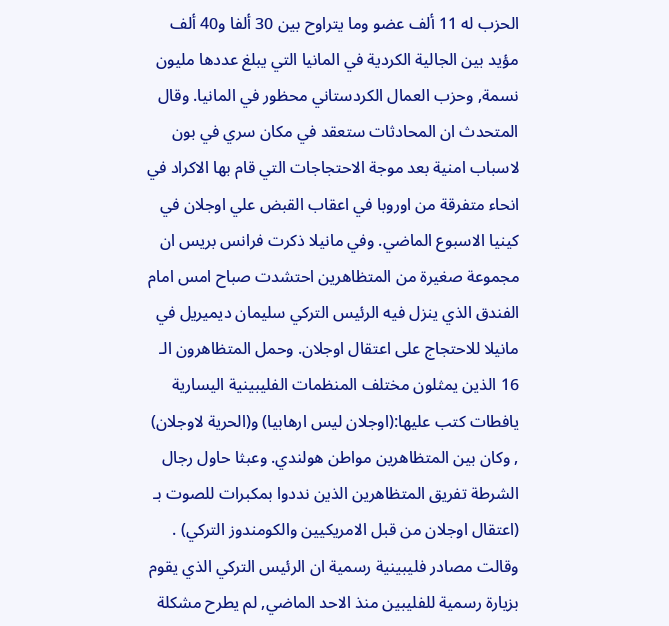الحزب له 11 ألف عضو وما يتراوح بين 30 ألفا و40 ألف مؤيد بين الجالية الكردية في المانيا التي يبلغ عددها مليون نسمة, وحزب العمال الكردستاني محظور في المانيا. وقال المتحدث ان المحادثات ستعقد في مكان سري في بون لاسباب امنية بعد موجة الاحتجاجات التي قام بها الاكراد في انحاء متفرقة من اوروبا في اعقاب القبض علي اوجلان في كينيا الاسبوع الماضي. وفي مانيلا ذكرت فرانس بريس ان مجموعة صغيرة من المتظاهرين احتشدت صباح امس امام الفندق الذي ينزل فيه الرئيس التركي سليمان ديميريل في مانيلا للاحتجاج على اعتقال اوجلان. وحمل المتظاهرون الـ 16 الذين يمثلون مختلف المنظمات الفليبينية اليسارية يافطات كتب عليها:(اوجلان ليس ارهابيا) و(الحرية لاوجلان) , وكان بين المتظاهرين مواطن هولندي. وعبثا حاول رجال الشرطة تفريق المتظاهرين الذين نددوا بمكبرات للصوت بـ (اعتقال اوجلان من قبل الامريكيين والكومندوز التركي) . وقالت مصادر فليبينية رسمية ان الرئيس التركي الذي يقوم بزيارة رسمية للفليبين منذ الاحد الماضي, لم يطرح مشكلة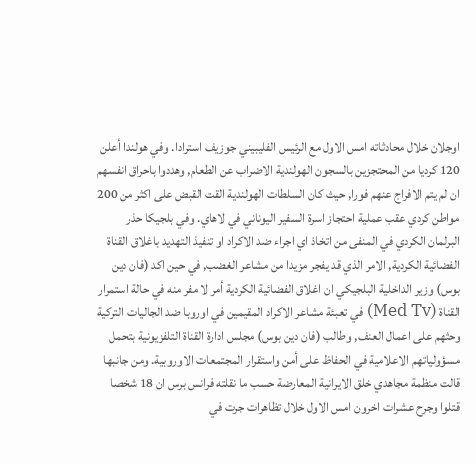اوجلان خلال محادثاته امس الاول مع الرئيس الفليبيني جوزيف استرادا. وفي هولندا أعلن 120 كرديا من المحتجزين بالسجون الهولندية الاضراب عن الطعام, وهددوا باحراق انفسهم ان لم يتم الافراج عنهم فورا, حيث كان السلطات الهولندية القت القبض على اكثر من 200 مواطن كردي عقب عملية احتجاز اسرة السفير اليوناني في لاهاي. وفي بلجيكا حذر البرلمان الكردي في المنفى من اتخاذ اي اجراء ضد الاكراد او تنفيذ التهديد باغلاق القناة الفضائية الكردية, الامر الذي قد يفجر مزيدا من مشاعر الغضب, في حين اكد (فان دين بوس) وزير الداخلية البلجيكي ان اغلاق الفضائية الكردية أمر لا مفر منه في حالة استمرار القناة (Med Tv) في تعبئة مشاعر الاكراد المقيمين في اوروبا ضد الجاليات التركية وحثهم على اعمال العنف, وطالب (فان دين بوس) مجلس ادارة القناة التلفزيونية بتحمل مسؤولياتهم الاعلامية في الحفاظ على أمن واستقرار المجتمعات الاوروبية. ومن جانبها قالت منظمة مجاهدي خلق الايرانية المعارضة حسب ما نقلته فرانس برس ان 18 شخصا قتلوا وجرح عشرات اخرون امس الاول خلال تظاهرات جرت في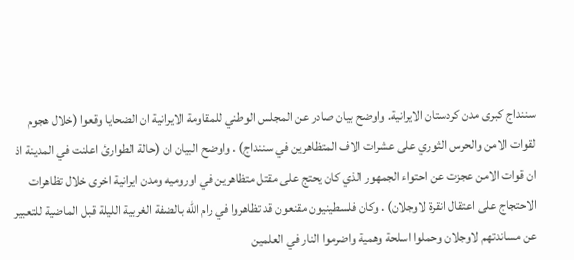سننداج كبرى مدن كردستان الايرانية. واوضح بيان صادر عن المجلس الوطني للمقاومة الايرانية ان الضحايا وقعوا (خلال هجوم لقوات الامن والحرس الثوري على عشرات الاف المتظاهرين في سننداج) . واوضح البيان ان (حالة الطوارئ اعلنت في المدينة اذ ان قوات الامن عجزت عن احتواء الجمهور الذي كان يحتج على مقتل متظاهرين في اوروميه ومدن ايرانية اخرى خلال تظاهرات الاحتجاج على اعتقال انقرة لاوجلان) . وكان فلسطينيون مقنعون قد تظاهروا في رام الله بالضفة الغربية الليلة قبل الماضية للتعبير عن مساندتهم لاوجلان وحملوا اسلحة وهمية واضرموا النار في العلمين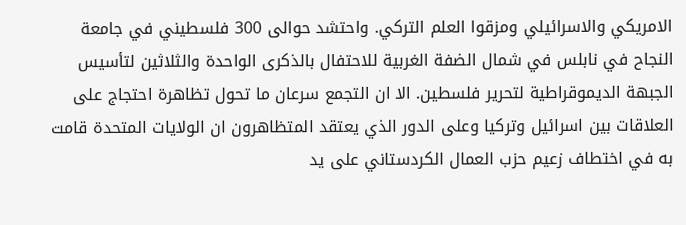الامريكي والاسرائيلي ومزقوا العلم التركي. واحتشد حوالى 300 فلسطيني في جامعة النجاح في نابلس في شمال الضفة الغربية للاحتفال بالذكرى الواحدة والثلاثين لتأسيس الجبهة الديموقراطية لتحرير فلسطين. الا ان التجمع سرعان ما تحول تظاهرة احتجاج على العلاقات بين اسرائيل وتركيا وعلى الدور الذي يعتقد المتظاهرون ان الولايات المتحدة قامت به في اختطاف زعيم حزب العمال الكردستاني على يد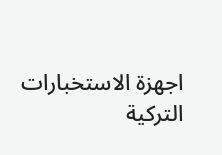اجهزة الاستخبارات التركية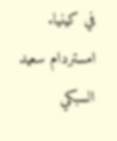في كينيا. امستردام سعيد السبكي